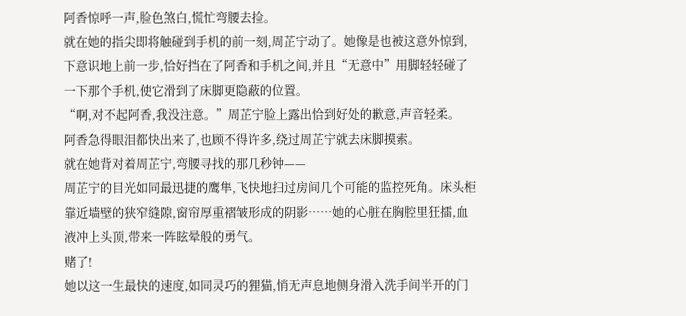阿香惊呼一声,脸色煞白,慌忙弯腰去捡。
就在她的指尖即将触碰到手机的前一刻,周芷宁动了。她像是也被这意外惊到,下意识地上前一步,恰好挡在了阿香和手机之间,并且“无意中”用脚轻轻碰了一下那个手机,使它滑到了床脚更隐蔽的位置。
“啊,对不起阿香,我没注意。”周芷宁脸上露出恰到好处的歉意,声音轻柔。
阿香急得眼泪都快出来了,也顾不得许多,绕过周芷宁就去床脚摸索。
就在她背对着周芷宁,弯腰寻找的那几秒钟——
周芷宁的目光如同最迅捷的鹰隼,飞快地扫过房间几个可能的监控死角。床头柜靠近墙壁的狭窄缝隙,窗帘厚重褶皱形成的阴影……她的心脏在胸腔里狂擂,血液冲上头顶,带来一阵眩晕般的勇气。
赌了!
她以这一生最快的速度,如同灵巧的狸猫,悄无声息地侧身滑入洗手间半开的门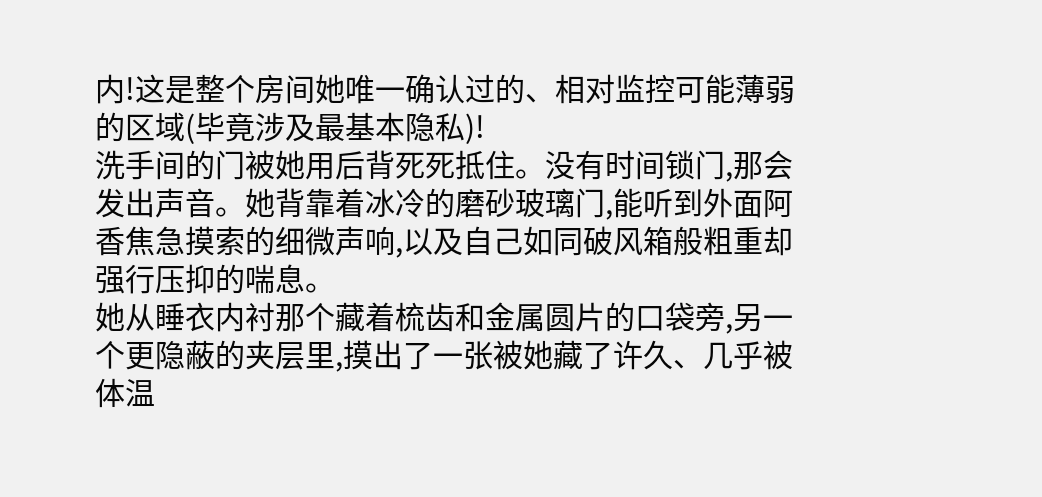内!这是整个房间她唯一确认过的、相对监控可能薄弱的区域(毕竟涉及最基本隐私)!
洗手间的门被她用后背死死抵住。没有时间锁门,那会发出声音。她背靠着冰冷的磨砂玻璃门,能听到外面阿香焦急摸索的细微声响,以及自己如同破风箱般粗重却强行压抑的喘息。
她从睡衣内衬那个藏着梳齿和金属圆片的口袋旁,另一个更隐蔽的夹层里,摸出了一张被她藏了许久、几乎被体温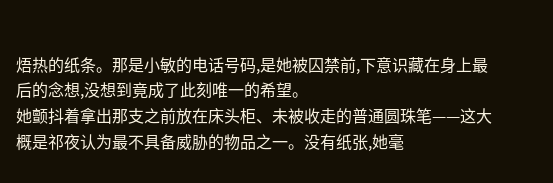焐热的纸条。那是小敏的电话号码,是她被囚禁前,下意识藏在身上最后的念想,没想到竟成了此刻唯一的希望。
她颤抖着拿出那支之前放在床头柜、未被收走的普通圆珠笔——这大概是祁夜认为最不具备威胁的物品之一。没有纸张,她毫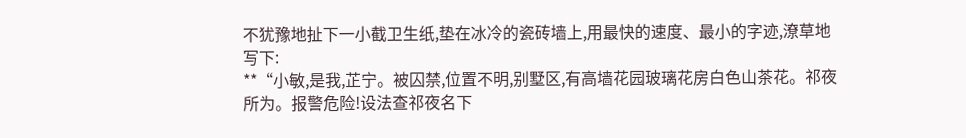不犹豫地扯下一小截卫生纸,垫在冰冷的瓷砖墙上,用最快的速度、最小的字迹,潦草地写下:
**“小敏,是我,芷宁。被囚禁,位置不明,别墅区,有高墙花园玻璃花房白色山茶花。祁夜所为。报警危险!设法查祁夜名下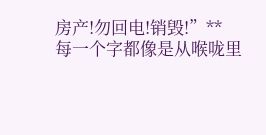房产!勿回电!销毁!”**
每一个字都像是从喉咙里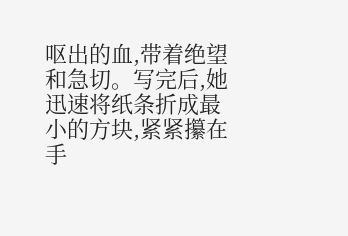呕出的血,带着绝望和急切。写完后,她迅速将纸条折成最小的方块,紧紧攥在手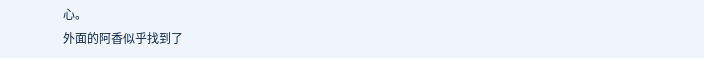心。
外面的阿香似乎找到了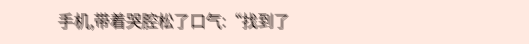手机,带着哭腔松了口气:“找到了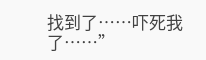找到了……吓死我了……”